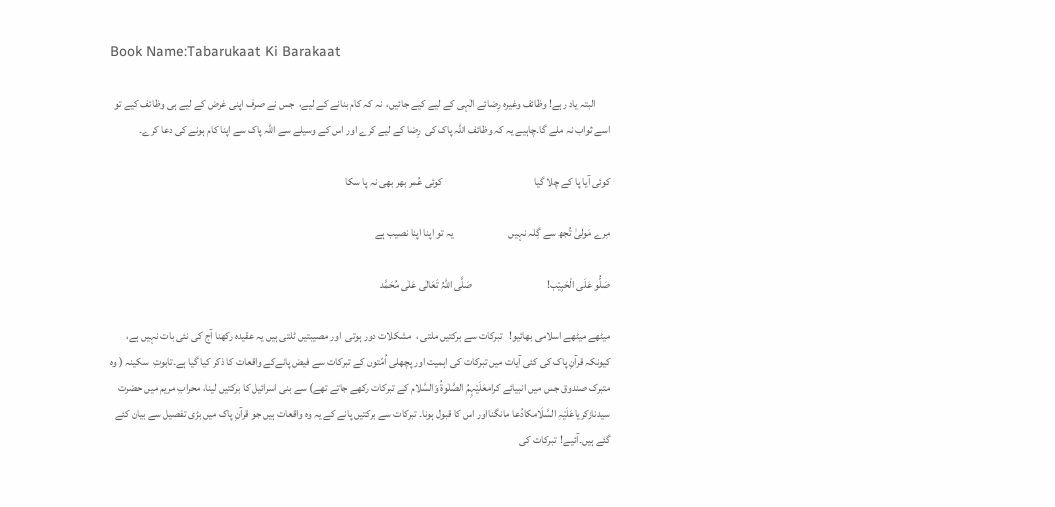Book Name:Tabarukaat Ki Barakaat

       البتہ یاد رہے! وظائف وغیرہ رِضائے الٰہی کے لیے کیے جائیں،  نہ کہ کام بنانے کے لیے،  جس نے صرف اپنی غرض کے لیے ہی وظائف کیے تو اسے ثواب نہ ملے گا۔چاہیے یہ کہ وظائف اللہ پاک کی  رِضا کے لیے کرے اور اس کے وسیلے سے اللہ پاک سے اپنا کام ہونے کی دعا کرے۔

کوئی آیا پا کے چلا گیا                                           کوئی عُمر بھر بھی نہ پا سکا

مِرے مَولیٰ تُجھ سے گِلہ نہیں                          یہ تو اپنا اپنا نصیب ہے

صَلُّو عَلَی الْحَبِیْب!                                   صَلَّی اللہُ تَعَالٰی عَلٰی مُحَمَّد

میٹھے میٹھے اسلامی بھائیو!   تبرکات سے برکتیں ملتی ،  مشکلات دور ہوتی  اور مصیبتیں ٹلتی ہیں یہ عقیدہ رکھنا آج کی نئی بات نہیں ہے،  کیونکہ قرآنِ پاک کی کئی آیات میں تبرکات کی اہمیت اور پچھلی اُمّتوں کے تبرکات سے فیض پانےکے واقعات کا ذکر کیا گیا ہے۔تابوتِ  سکینہ ( وہ متبرک صندوق جس میں انبیائے کرامعَلَیْہِمُ الصَّلٰوۃُ وَالسَّلام کے تبرکات رکھے جاتے تھے) سے بنی اسرائیل کا برکتیں لینا، محرابِ مریم میں حضرت سیدنازکریاعَلَیْہِ السَّلَامکادُعا مانگنااور اس کا قبول ہونا۔ تبرکات سے برکتیں پانے کے یہ وہ واقعات ہیں جو قرآنِ پاک میں بڑی تفصیل سے بیان کئے گئے ہیں۔آئیے!  تبرکات کی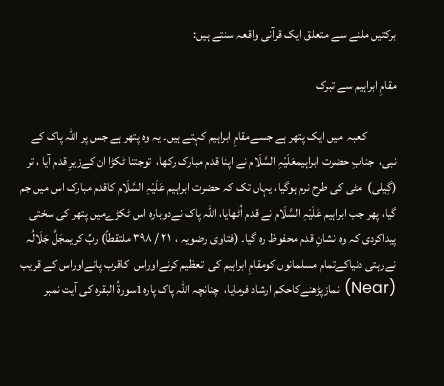برکتیں ملنے سے متعلق ایک قرآنی واقعہ سنتے ہیں:

مقامِ ابراہیم سے تبرک

            کعبہ  میں ایک پتھر ہے جسےمقامِ ابراہیم کہتے ہیں۔ یہ وہ پتھر ہے جس پر اللہ پاک کے نبی،  جنابِ حضرت ابراہیمعَلَیْہِ السَّلَام نے اپنا قدم مبارک رکھا،  توجتنا ٹکڑا ان کےزیرِ قدم آیا ، تر (گِیلی)  مٹی کی طرح نرم ہوگیا، یہاں تک کہ حضرت ابراہیم عَلَیْہِ السَّلَام کاقدم مبارک اس میں جم  گیا، پھر جب ابراہیم عَلَیْہِ السَّلَام نے قدم اُٹھایا، اللہ پاک نےدوبارہ اس ٹکڑےمیں پتھر کی سختی پیداکردی کہ وہ نشانِ قدم محفوظ رہ گیا۔ (فتاوی رضویہ ،  ۲۱ / ۳۹۸ ملتقطاً) ربِّ کریمجَلَّ جَلَالُہ نےرہتی دنیاکےتمام مسلمانوں کومقامِ ابراہیم کی  تعظیم کرنےاوراس  کاقرب پانےاوراس کے قریب  (Near) نمازپڑھنےکاحکم ارشاد فرمایا،  چنانچہ اللہ پاک پارہ1سورۃُ البقرہ کی آیت نمبر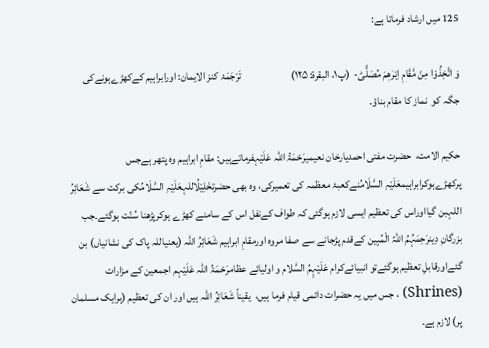125 میں ارشاد فرماتا ہے:

وَ اتَّخِذُوْا مِنْ مَّقَامِ اِبْرٰهٖمَ مُصَلًّىؕ-  (پ۱، البقرۃ: ۱۲۵)                       تَرْجَمَۂ کنز الایمان: اورابراہیم کےکھڑےہونےکی جگہ کو  نماز کا مقام بناؤ۔

حکیم الامت،  حضرت مفتی احمدیارخان نعیمیرَحْمَۃُ اللّٰہ عَلَیْہفرماتےہیں: مقامِ ابراہیم وہ پتھر ہےجس پرکھڑےہوکرابراہیمعَلَیْہِ السَّلَامُنےکعبۂ معظمہ کی تعمیرکی، وہ بھی حضرتخَلِیْلُاللہعَلَیْہِ السَّلَامُکی برکت سے شَعَائِرُ اللہبن گیااوراس کی تعظیم ایسی لازم ہوگئی کہ طواف کےنفل اس کے سامنے کھڑے ہوکرپڑھنا سُنّت ہوگئے۔جب بزرگانِ دِینرَحِمَہُمُ اللّٰہُ الْمُبِین کےقدم پڑجانے سے صفا مروہ اورمقامِ ابراہیم شَعَائِرُ اللہ (یعنیاللہ پاک کی نشانیاں) بن گئےاورقابلِ تعظیم ہوگئےتو انبیائےکرام عَلَیْہِمُ السَّلام و اولیائے عظامرَحْمَۃُ اللّٰہ عَلَیْہم اجمعین کے مزارات (Shrines) ، جس میں یہ حضرات دائمی قیام فرما ہیں،  یقیناً شَعَائِرُ اللہ ہیں اور ان کی تعظیم (ہرایک مسلمان پر) لازم ہے۔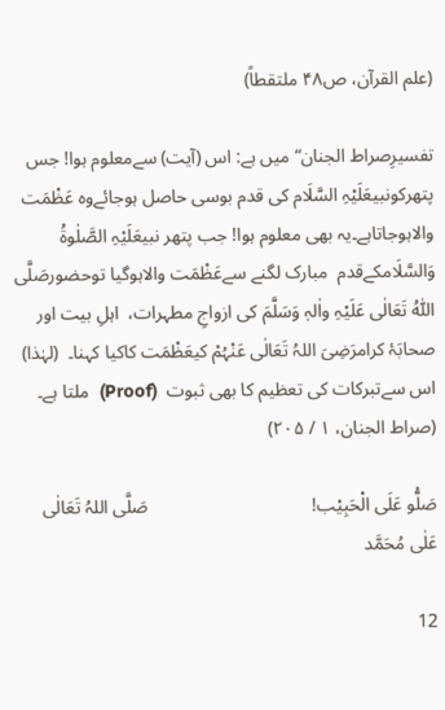(علم القرآن، ص۴۸ ملتقطاً)

تفسیرِصراط الجنان“میں ہے: اس (آیت) سےمعلوم ہوا! جس پتھرکونبیعَلَیْہِ السَّلَام کی قدم بوسی حاصل ہوجائےوہ عَظْمَت والاہوجاتاہے۔یہ بھی معلوم ہوا! جب پتھر نبیعَلَیْہِ الصَّلٰوۃُ وَالسَّلَامکےقدم  مبارک لگنے سےعَظْمَت والاہوگیا توحضورصَلَّی اللّٰہُ تَعَالٰی عَلَیْہِ واٰلہٖ وَسَلَّمَ کی ازواجِ مطہرات،  اہلِ بیت اور صحابَۂ کرامرَضِیَ اللہُ تَعَالٰی عَنْہُمْ کیعَظْمَت کاکیا کہنا۔  (لہٰذا)  اس سےتبرکات کی تعظیم کا بھی ثبوت  (Proof)  ملتا ہے۔ (صراط الجنان، ۱ / ۲۰۵)

صَلُّو عَلَی الْحَبِیْب!                                   صَلَّی اللہُ تَعَالٰی عَلٰی مُحَمَّد

12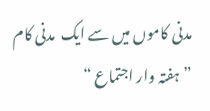مدنی کاموں میں سے ایک  مدنی کام  ”ہفتہ وار اجتماع “